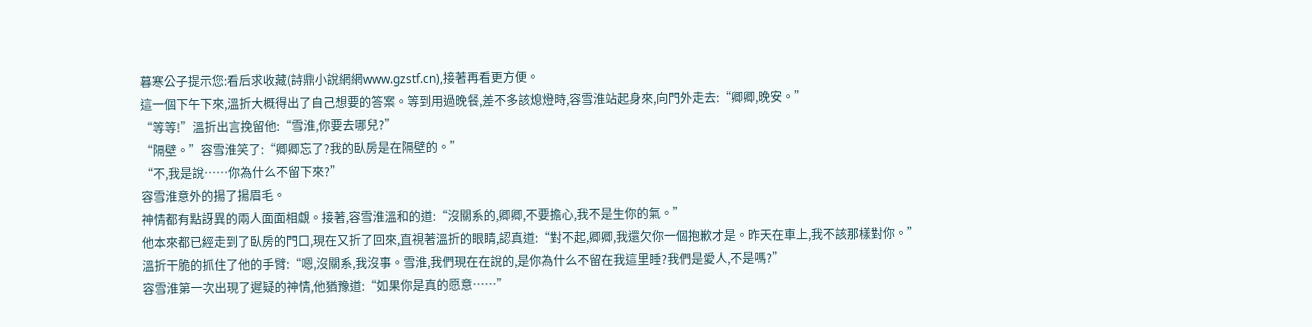暮寒公子提示您:看后求收藏(詩鼎小說網網www.gzstf.cn),接著再看更方便。
這一個下午下來,溫折大概得出了自己想要的答案。等到用過晚餐,差不多該熄燈時,容雪淮站起身來,向門外走去:“卿卿,晚安。”
“等等!”溫折出言挽留他:“雪淮,你要去哪兒?”
“隔壁。”容雪淮笑了:“卿卿忘了?我的臥房是在隔壁的。”
“不,我是說……你為什么不留下來?”
容雪淮意外的揚了揚眉毛。
神情都有點訝異的兩人面面相覷。接著,容雪淮溫和的道:“沒關系的,卿卿,不要擔心,我不是生你的氣。”
他本來都已經走到了臥房的門口,現在又折了回來,直視著溫折的眼睛,認真道:“對不起,卿卿,我還欠你一個抱歉才是。昨天在車上,我不該那樣對你。”
溫折干脆的抓住了他的手臂:“嗯,沒關系,我沒事。雪淮,我們現在在說的,是你為什么不留在我這里睡?我們是愛人,不是嗎?”
容雪淮第一次出現了遲疑的神情,他猶豫道:“如果你是真的愿意……”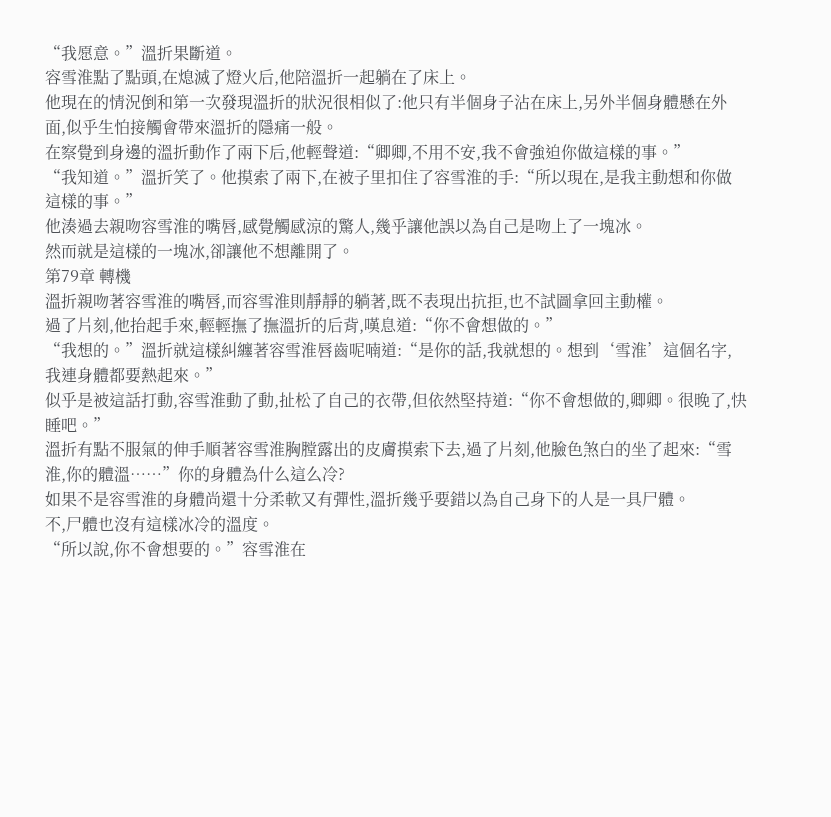“我愿意。”溫折果斷道。
容雪淮點了點頭,在熄滅了燈火后,他陪溫折一起躺在了床上。
他現在的情況倒和第一次發現溫折的狀況很相似了:他只有半個身子沾在床上,另外半個身體懸在外面,似乎生怕接觸會帶來溫折的隱痛一般。
在察覺到身邊的溫折動作了兩下后,他輕聲道:“卿卿,不用不安,我不會強迫你做這樣的事。”
“我知道。”溫折笑了。他摸索了兩下,在被子里扣住了容雪淮的手:“所以現在,是我主動想和你做這樣的事。”
他湊過去親吻容雪淮的嘴唇,感覺觸感涼的驚人,幾乎讓他誤以為自己是吻上了一塊冰。
然而就是這樣的一塊冰,卻讓他不想離開了。
第79章 轉機
溫折親吻著容雪淮的嘴唇,而容雪淮則靜靜的躺著,既不表現出抗拒,也不試圖拿回主動權。
過了片刻,他抬起手來,輕輕撫了撫溫折的后背,嘆息道:“你不會想做的。”
“我想的。”溫折就這樣糾纏著容雪淮唇齒呢喃道:“是你的話,我就想的。想到‘雪淮’這個名字,我連身體都要熱起來。”
似乎是被這話打動,容雪淮動了動,扯松了自己的衣帶,但依然堅持道:“你不會想做的,卿卿。很晚了,快睡吧。”
溫折有點不服氣的伸手順著容雪淮胸膛露出的皮膚摸索下去,過了片刻,他臉色煞白的坐了起來:“雪淮,你的體溫……”你的身體為什么這么冷?
如果不是容雪淮的身體尚還十分柔軟又有彈性,溫折幾乎要錯以為自己身下的人是一具尸體。
不,尸體也沒有這樣冰冷的溫度。
“所以說,你不會想要的。”容雪淮在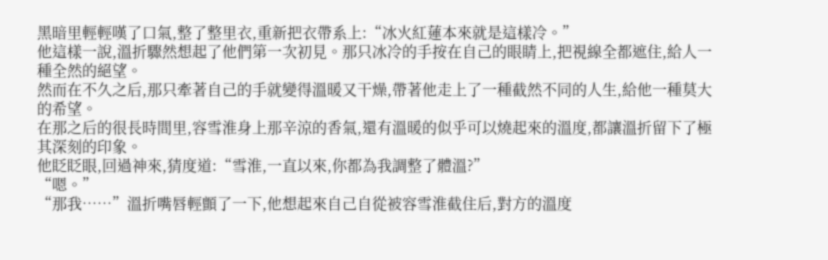黑暗里輕輕嘆了口氣,整了整里衣,重新把衣帶系上:“冰火紅蓮本來就是這樣冷。”
他這樣一說,溫折驟然想起了他們第一次初見。那只冰冷的手按在自己的眼睛上,把視線全都遮住,給人一種全然的絕望。
然而在不久之后,那只牽著自己的手就變得溫暖又干燥,帶著他走上了一種截然不同的人生,給他一種莫大的希望。
在那之后的很長時間里,容雪淮身上那辛涼的香氣,還有溫暖的似乎可以燒起來的溫度,都讓溫折留下了極其深刻的印象。
他眨眨眼,回過神來,猜度道:“雪淮,一直以來,你都為我調整了體溫?”
“嗯。”
“那我……”溫折嘴唇輕顫了一下,他想起來自己自從被容雪淮截住后,對方的溫度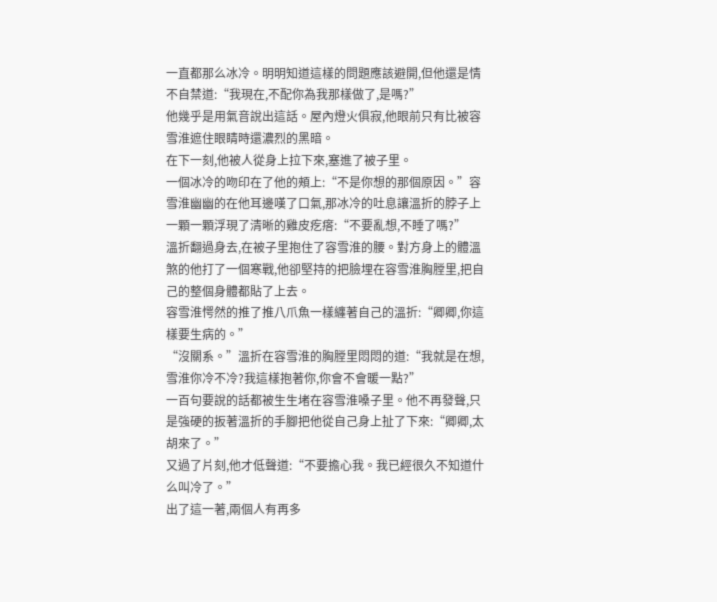一直都那么冰冷。明明知道這樣的問題應該避開,但他還是情不自禁道:“我現在,不配你為我那樣做了,是嗎?”
他幾乎是用氣音說出這話。屋內燈火俱寂,他眼前只有比被容雪淮遮住眼睛時還濃烈的黑暗。
在下一刻,他被人從身上拉下來,塞進了被子里。
一個冰冷的吻印在了他的頰上:“不是你想的那個原因。”容雪淮幽幽的在他耳邊嘆了口氣,那冰冷的吐息讓溫折的脖子上一顆一顆浮現了清晰的雞皮疙瘩:“不要亂想,不睡了嗎?”
溫折翻過身去,在被子里抱住了容雪淮的腰。對方身上的體溫煞的他打了一個寒戰,他卻堅持的把臉埋在容雪淮胸膛里,把自己的整個身體都貼了上去。
容雪淮愕然的推了推八爪魚一樣纏著自己的溫折:“卿卿,你這樣要生病的。”
“沒關系。”溫折在容雪淮的胸膛里悶悶的道:“我就是在想,雪淮你冷不冷?我這樣抱著你,你會不會暖一點?”
一百句要說的話都被生生堵在容雪淮嗓子里。他不再發聲,只是強硬的扳著溫折的手腳把他從自己身上扯了下來:“卿卿,太胡來了。”
又過了片刻,他才低聲道:“不要擔心我。我已經很久不知道什么叫冷了。”
出了這一著,兩個人有再多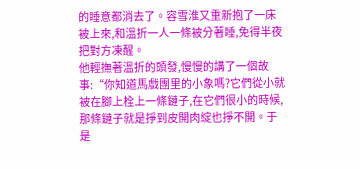的睡意都消去了。容雪淮又重新抱了一床被上來,和溫折一人一條被分著睡,免得半夜把對方凍醒。
他輕撫著溫折的頭發,慢慢的講了一個故事:“你知道馬戲團里的小象嗎?它們從小就被在腳上栓上一條鏈子,在它們很小的時候,那條鏈子就是掙到皮開肉綻也掙不開。于是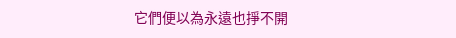它們便以為永遠也掙不開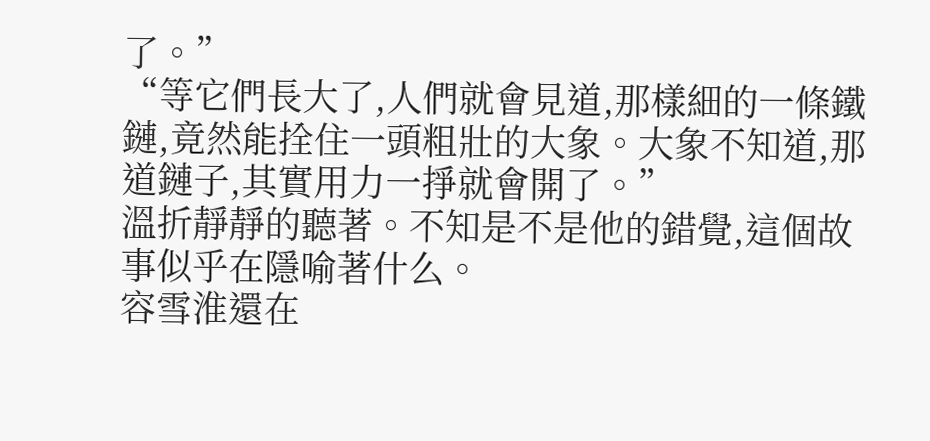了。”
“等它們長大了,人們就會見道,那樣細的一條鐵鏈,竟然能拴住一頭粗壯的大象。大象不知道,那道鏈子,其實用力一掙就會開了。”
溫折靜靜的聽著。不知是不是他的錯覺,這個故事似乎在隱喻著什么。
容雪淮還在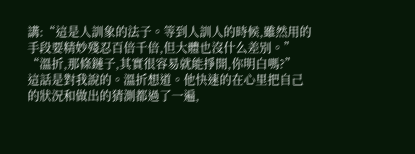講:“這是人訓象的法子。等到人訓人的時候,雖然用的手段要精妙殘忍百倍千倍,但大體也沒什么差別。”
“溫折,那條鏈子,其實很容易就能掙開,你明白嗎?”
這話是對我說的。溫折想道。他快速的在心里把自己的狀況和做出的猜測都過了一遍,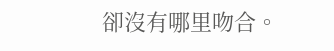卻沒有哪里吻合。